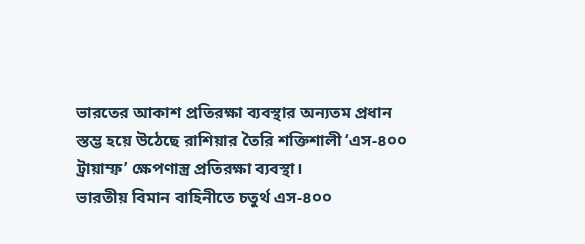ভারতের আকাশ প্রতিরক্ষা ব্যবস্থার অন্যতম প্রধান স্তম্ভ হয়ে উঠেছে রাশিয়ার তৈরি শক্তিশালী ‘এস-৪০০ ট্রায়াম্ফ’ ক্ষেপণাস্ত্র প্রতিরক্ষা ব্যবস্থা।
ভারতীয় বিমান বাহিনীতে চতুর্থ এস-৪০০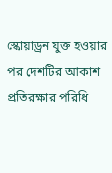স্কোয়াড্রন যুক্ত হওয়ার পর দেশটির আকাশ প্রতিরক্ষার পরিধি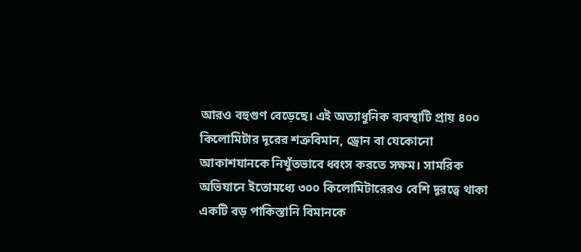আরও বহুগুণ বেড়েছে। এই অত্যাধুনিক ব্যবস্থাটি প্রায় ৪০০ কিলোমিটার দূরের শত্রুবিমান, ড্রোন বা যেকোনো আকাশযানকে নিখুঁতভাবে ধ্বংস করতে সক্ষম। সামরিক অভিযানে ইতোমধ্যে ৩০০ কিলোমিটারেরও বেশি দূরত্বে থাকা একটি বড় পাকিস্তানি বিমানকে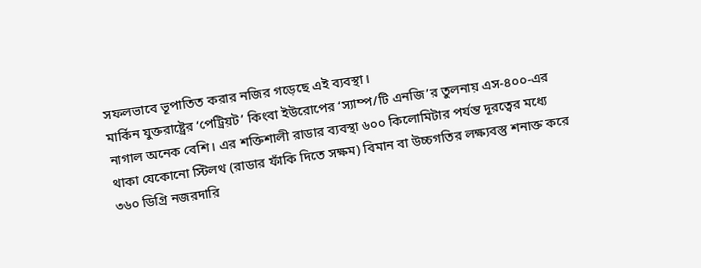সফলভাবে ভূপাতিত করার নজির গড়েছে এই ব্যবস্থা।
মার্কিন যুক্তরাষ্ট্রের ‘পেট্রিয়ট’ কিংবা ইউরোপের ‘স্যাম্প/টি এনজি’র তুলনায় এস-৪০০-এর নাগাল অনেক বেশি। এর শক্তিশালী রাডার ব্যবস্থা ৬০০ কিলোমিটার পর্যন্ত দূরত্বের মধ্যে থাকা যেকোনো স্টিলথ (রাডার ফাঁকি দিতে সক্ষম) বিমান বা উচ্চগতির লক্ষ্যবস্তু শনাক্ত করে ৩৬০ ডিগ্রি নজরদারি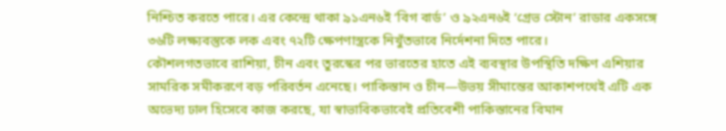নিশ্চিত করতে পারে। এর কেন্দ্রে থাকা ৯১এন৬ই ‘বিগ বার্ড’ ও ৯২এন৬ই ‘গ্রেভ স্টোন’ রাডার একসঙ্গে ৩৬টি লক্ষ্যবস্তুকে লক এবং ৭২টি ক্ষেপণাস্ত্রকে নিখুঁতভাবে নির্দেশনা দিতে পারে।
কৌশলগতভাবে রাশিয়া, চীন এবং তুরস্কের পর ভারতের হাতে এই ব্যবস্থার উপস্থিতি দক্ষিণ এশিয়ার সামরিক সমীকরণে বড় পরিবর্তন এনেছে। পাকিস্তান ও চীন—উভয় সীমান্তের আকাশপথেই এটি এক অভেদ্য ঢাল হিসেবে কাজ করছে, যা স্বাভাবিকভাবেই প্রতিবেশী পাকিস্তানের বিমান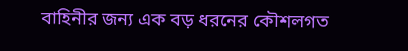বাহিনীর জন্য এক বড় ধরনের কৌশলগত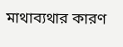মাথাব্যথার কারণ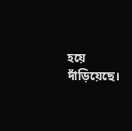হয়ে দাঁড়িয়েছে।